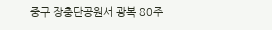중구 장충단공원서 광복 80주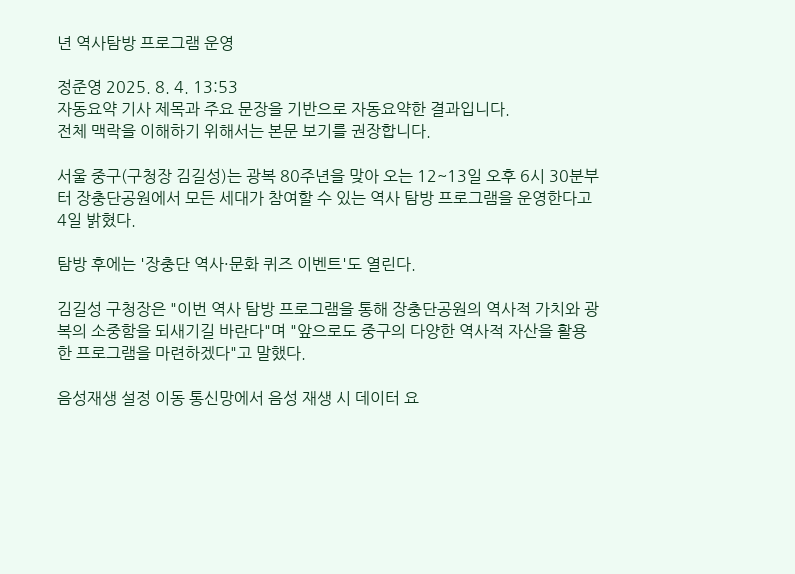년 역사탐방 프로그램 운영

정준영 2025. 8. 4. 13:53
자동요약 기사 제목과 주요 문장을 기반으로 자동요약한 결과입니다.
전체 맥락을 이해하기 위해서는 본문 보기를 권장합니다.

서울 중구(구청장 김길성)는 광복 80주년을 맞아 오는 12~13일 오후 6시 30분부터 장충단공원에서 모든 세대가 참여할 수 있는 역사 탐방 프로그램을 운영한다고 4일 밝혔다.

탐방 후에는 '장충단 역사·문화 퀴즈 이벤트'도 열린다.

김길성 구청장은 "이번 역사 탐방 프로그램을 통해 장충단공원의 역사적 가치와 광복의 소중함을 되새기길 바란다"며 "앞으로도 중구의 다양한 역사적 자산을 활용한 프로그램을 마련하겠다"고 말했다.

음성재생 설정 이동 통신망에서 음성 재생 시 데이터 요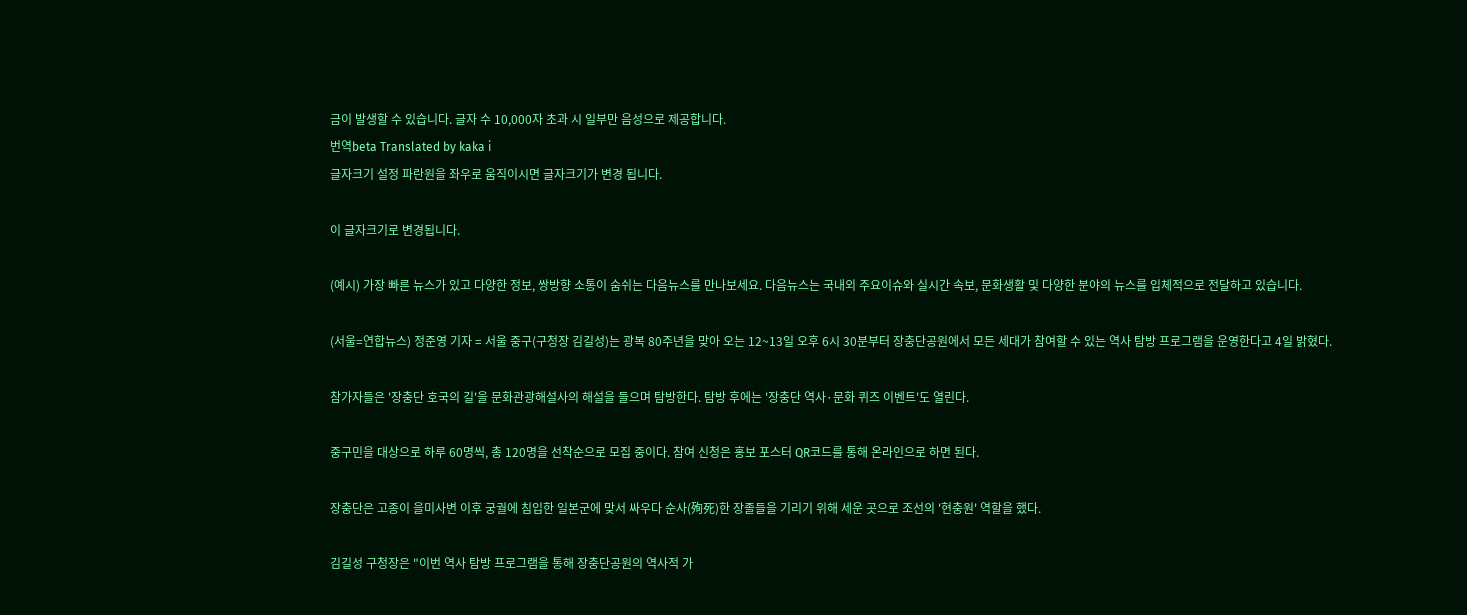금이 발생할 수 있습니다. 글자 수 10,000자 초과 시 일부만 음성으로 제공합니다.
번역beta Translated by kaka i
글자크기 설정 파란원을 좌우로 움직이시면 글자크기가 변경 됩니다.

이 글자크기로 변경됩니다.

(예시) 가장 빠른 뉴스가 있고 다양한 정보, 쌍방향 소통이 숨쉬는 다음뉴스를 만나보세요. 다음뉴스는 국내외 주요이슈와 실시간 속보, 문화생활 및 다양한 분야의 뉴스를 입체적으로 전달하고 있습니다.

(서울=연합뉴스) 정준영 기자 = 서울 중구(구청장 김길성)는 광복 80주년을 맞아 오는 12~13일 오후 6시 30분부터 장충단공원에서 모든 세대가 참여할 수 있는 역사 탐방 프로그램을 운영한다고 4일 밝혔다.

참가자들은 '장충단 호국의 길'을 문화관광해설사의 해설을 들으며 탐방한다. 탐방 후에는 '장충단 역사·문화 퀴즈 이벤트'도 열린다.

중구민을 대상으로 하루 60명씩, 총 120명을 선착순으로 모집 중이다. 참여 신청은 홍보 포스터 QR코드를 통해 온라인으로 하면 된다.

장충단은 고종이 을미사변 이후 궁궐에 침입한 일본군에 맞서 싸우다 순사(殉死)한 장졸들을 기리기 위해 세운 곳으로 조선의 '현충원' 역할을 했다.

김길성 구청장은 "이번 역사 탐방 프로그램을 통해 장충단공원의 역사적 가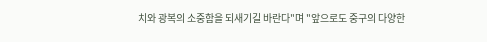치와 광복의 소중함을 되새기길 바란다"며 "앞으로도 중구의 다양한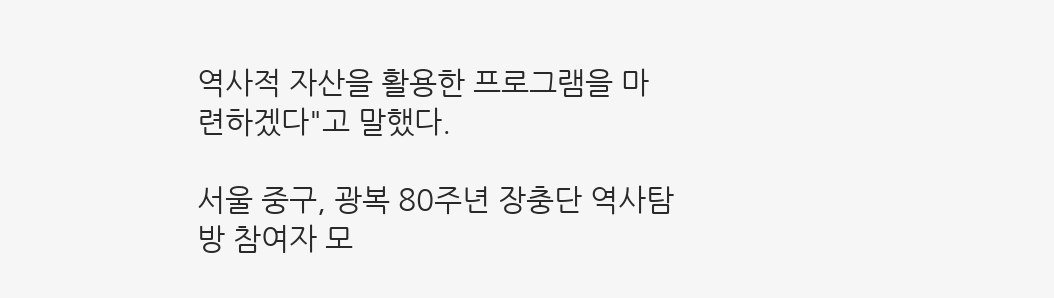역사적 자산을 활용한 프로그램을 마련하겠다"고 말했다.

서울 중구, 광복 80주년 장충단 역사탐방 참여자 모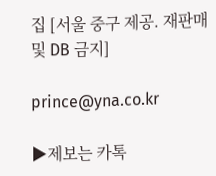집 [서울 중구 제공. 재판매 및 DB 금지]

prince@yna.co.kr

▶제보는 카톡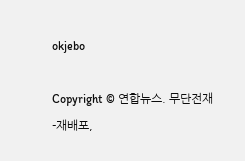okjebo

Copyright © 연합뉴스. 무단전재 -재배포,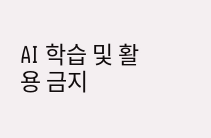AI 학습 및 활용 금지